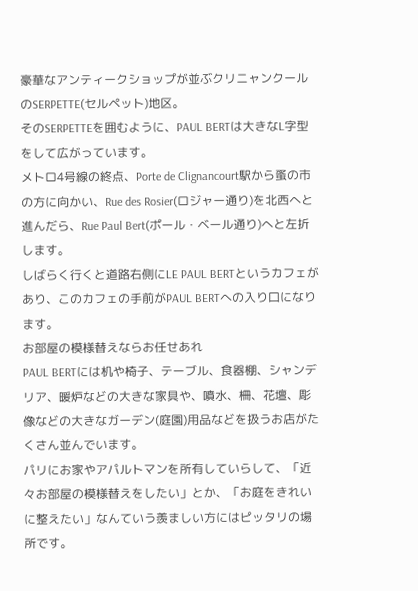豪華なアンティークショップが並ぶクリニャンクールのSERPETTE(セルペット)地区。
そのSERPETTEを囲むように、PAUL BERTは大きなL字型をして広がっています。
メトロ4号線の終点、Porte de Clignancourt駅から蚤の市の方に向かい、Rue des Rosier(ロジャー通り)を北西へと進んだら、Rue Paul Bert(ポール・ベール通り)へと左折します。
しばらく行くと道路右側にLE PAUL BERTというカフェがあり、このカフェの手前がPAUL BERTへの入り口になります。
お部屋の模様替えならお任せあれ
PAUL BERTには机や椅子、テーブル、食器棚、シャンデリア、暖炉などの大きな家具や、噴水、柵、花壇、彫像などの大きなガーデン(庭園)用品などを扱うお店がたくさん並んでいます。
パリにお家やアパルトマンを所有していらして、「近々お部屋の模様替えをしたい」とか、「お庭をきれいに整えたい」なんていう羨ましい方にはピッタリの場所です。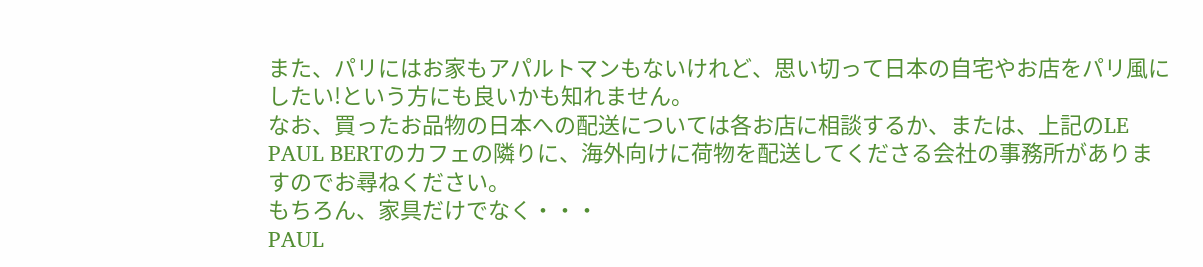また、パリにはお家もアパルトマンもないけれど、思い切って日本の自宅やお店をパリ風にしたい!という方にも良いかも知れません。
なお、買ったお品物の日本への配送については各お店に相談するか、または、上記のLE PAUL BERTのカフェの隣りに、海外向けに荷物を配送してくださる会社の事務所がありますのでお尋ねください。
もちろん、家具だけでなく・・・
PAUL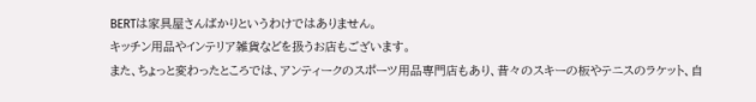BERTは家具屋さんばかりというわけではありません。
キッチン用品やインテリア雑貨などを扱うお店もございます。
また、ちょっと変わったところでは、アンティークのスポーツ用品専門店もあり、昔々のスキーの板やテニスのラケット、自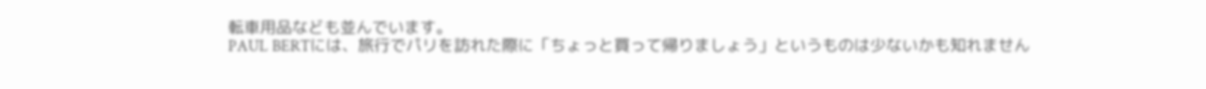転車用品なども並んでいます。
PAUL BERTには、旅行でパリを訪れた際に「ちょっと買って帰りましょう」というものは少ないかも知れません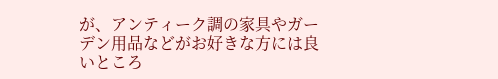が、アンティーク調の家具やガーデン用品などがお好きな方には良いところ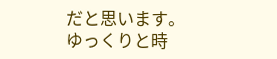だと思います。
ゆっくりと時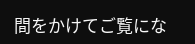間をかけてご覧にな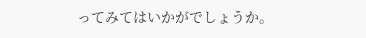ってみてはいかがでしょうか。